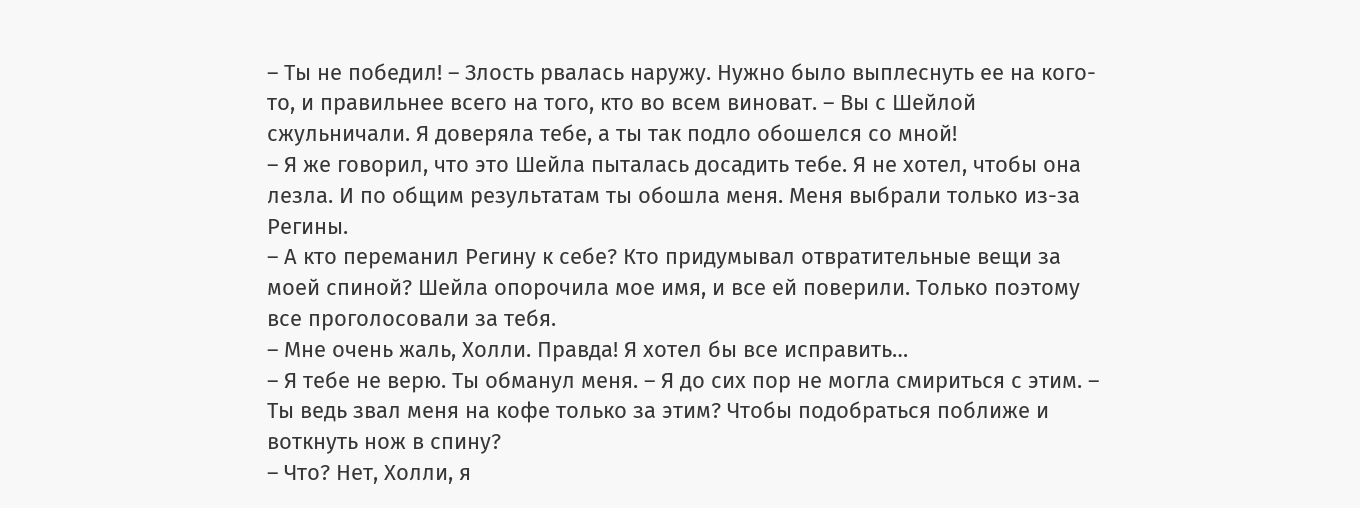– Ты не победил! – Злость рвалась наружу. Нужно было выплеснуть ее на кого-то, и правильнее всего на того, кто во всем виноват. – Вы с Шейлой сжульничали. Я доверяла тебе, а ты так подло обошелся со мной!
– Я же говорил, что это Шейла пыталась досадить тебе. Я не хотел, чтобы она лезла. И по общим результатам ты обошла меня. Меня выбрали только из-за Регины.
– А кто переманил Регину к себе? Кто придумывал отвратительные вещи за моей спиной? Шейла опорочила мое имя, и все ей поверили. Только поэтому все проголосовали за тебя.
– Мне очень жаль, Холли. Правда! Я хотел бы все исправить…
– Я тебе не верю. Ты обманул меня. – Я до сих пор не могла смириться с этим. – Ты ведь звал меня на кофе только за этим? Чтобы подобраться поближе и воткнуть нож в спину?
– Что? Нет, Холли, я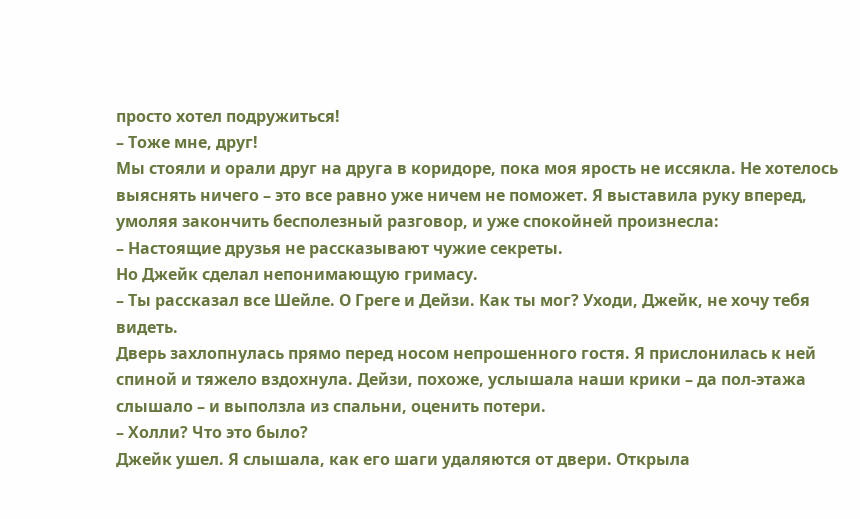просто хотел подружиться!
– Тоже мне, друг!
Мы стояли и орали друг на друга в коридоре, пока моя ярость не иссякла. Не хотелось выяснять ничего – это все равно уже ничем не поможет. Я выставила руку вперед, умоляя закончить бесполезный разговор, и уже спокойней произнесла:
– Настоящие друзья не рассказывают чужие секреты.
Но Джейк сделал непонимающую гримасу.
– Ты рассказал все Шейле. О Греге и Дейзи. Как ты мог? Уходи, Джейк, не хочу тебя видеть.
Дверь захлопнулась прямо перед носом непрошенного гостя. Я прислонилась к ней спиной и тяжело вздохнула. Дейзи, похоже, услышала наши крики – да пол-этажа слышало – и выползла из спальни, оценить потери.
– Холли? Что это было?
Джейк ушел. Я слышала, как его шаги удаляются от двери. Открыла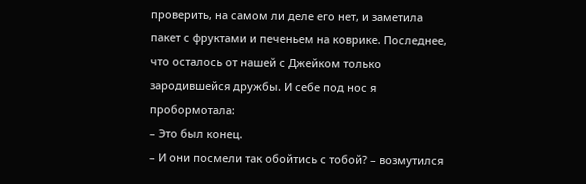проверить, на самом ли деле его нет, и заметила пакет с фруктами и печеньем на коврике. Последнее, что осталось от нашей с Джейком только зародившейся дружбы. И себе под нос я пробормотала:
– Это был конец.
– И они посмели так обойтись с тобой? – возмутился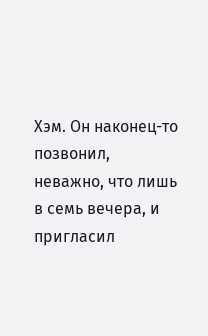Хэм. Он наконец-то позвонил, неважно, что лишь в семь вечера, и пригласил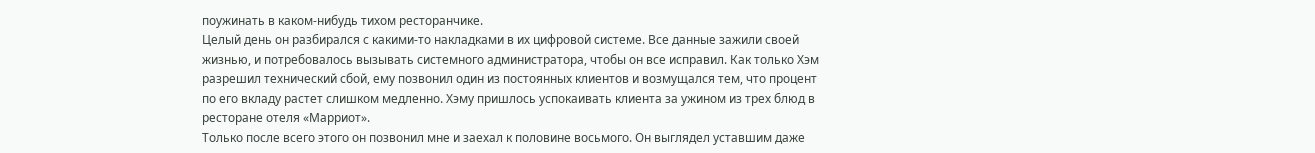поужинать в каком-нибудь тихом ресторанчике.
Целый день он разбирался с какими-то накладками в их цифровой системе. Все данные зажили своей жизнью, и потребовалось вызывать системного администратора, чтобы он все исправил. Как только Хэм разрешил технический сбой, ему позвонил один из постоянных клиентов и возмущался тем, что процент по его вкладу растет слишком медленно. Хэму пришлось успокаивать клиента за ужином из трех блюд в ресторане отеля «Марриот».
Только после всего этого он позвонил мне и заехал к половине восьмого. Он выглядел уставшим даже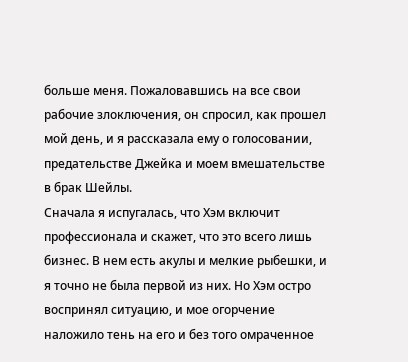больше меня. Пожаловавшись на все свои рабочие злоключения, он спросил, как прошел мой день, и я рассказала ему о голосовании, предательстве Джейка и моем вмешательстве в брак Шейлы.
Сначала я испугалась, что Хэм включит профессионала и скажет, что это всего лишь бизнес. В нем есть акулы и мелкие рыбешки, и я точно не была первой из них. Но Хэм остро воспринял ситуацию, и мое огорчение наложило тень на его и без того омраченное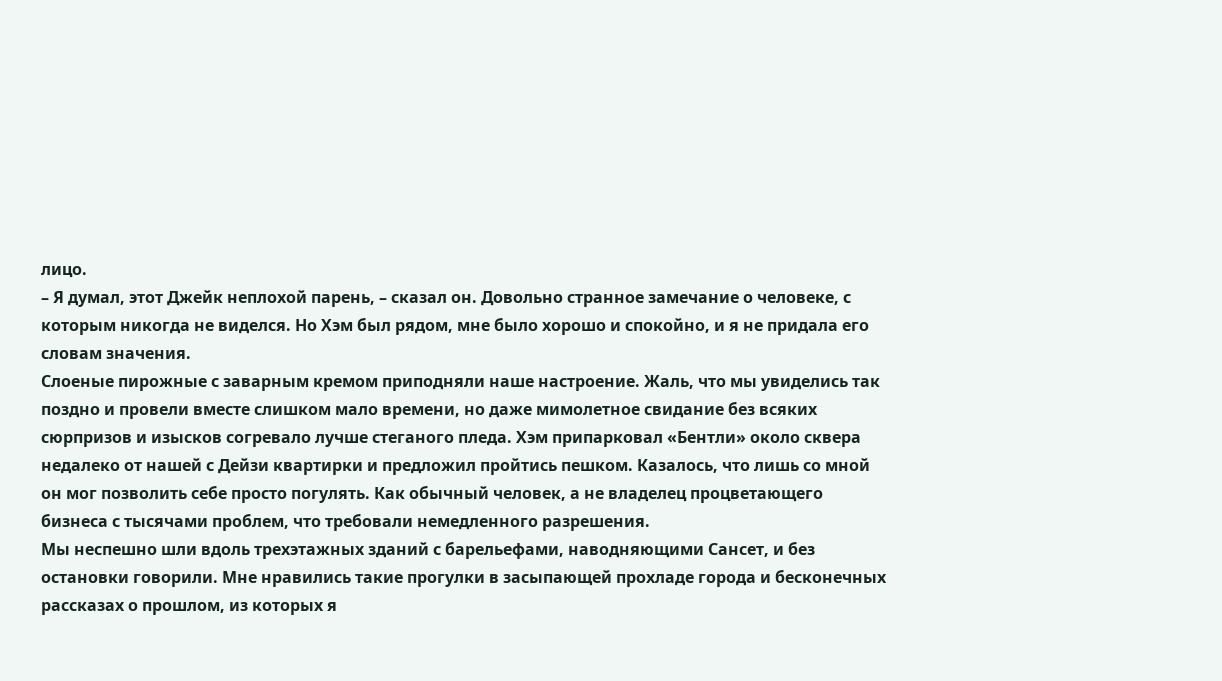лицо.
– Я думал, этот Джейк неплохой парень, – сказал он. Довольно странное замечание о человеке, с которым никогда не виделся. Но Хэм был рядом, мне было хорошо и спокойно, и я не придала его словам значения.
Слоеные пирожные с заварным кремом приподняли наше настроение. Жаль, что мы увиделись так поздно и провели вместе слишком мало времени, но даже мимолетное свидание без всяких сюрпризов и изысков согревало лучше стеганого пледа. Хэм припарковал «Бентли» около сквера недалеко от нашей с Дейзи квартирки и предложил пройтись пешком. Казалось, что лишь со мной он мог позволить себе просто погулять. Как обычный человек, а не владелец процветающего бизнеса с тысячами проблем, что требовали немедленного разрешения.
Мы неспешно шли вдоль трехэтажных зданий с барельефами, наводняющими Сансет, и без остановки говорили. Мне нравились такие прогулки в засыпающей прохладе города и бесконечных рассказах о прошлом, из которых я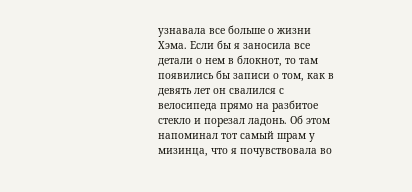узнавала все больше о жизни Хэма. Если бы я заносила все детали о нем в блокнот, то там появились бы записи о том, как в девять лет он свалился с велосипеда прямо на разбитое стекло и порезал ладонь. Об этом напоминал тот самый шрам у мизинца, что я почувствовала во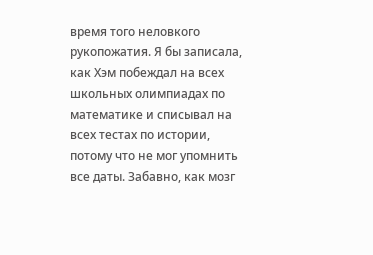время того неловкого рукопожатия. Я бы записала, как Хэм побеждал на всех школьных олимпиадах по математике и списывал на всех тестах по истории, потому что не мог упомнить все даты. Забавно, как мозг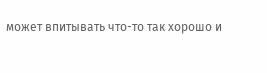может впитывать что-то так хорошо и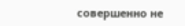совершенно не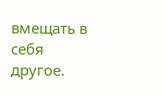вмещать в себя другое.